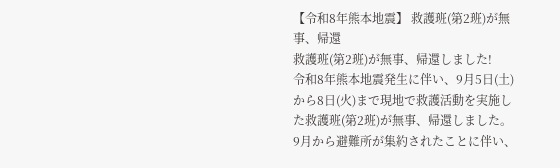【令和8年熊本地震】 救護班(第2班)が無事、帰還
救護班(第2班)が無事、帰還しました!
令和8年熊本地震発生に伴い、9月5日(土)から8日(火)まで現地で救護活動を実施した救護班(第2班)が無事、帰還しました。
9月から避難所が集約されたことに伴い、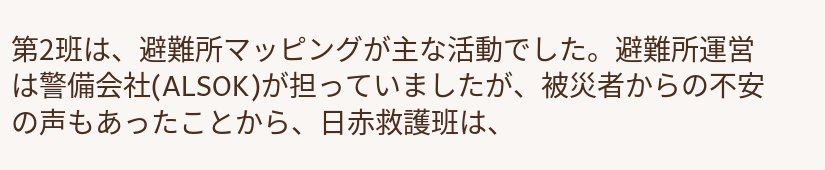第2班は、避難所マッピングが主な活動でした。避難所運営は警備会社(ALSOK)が担っていましたが、被災者からの不安の声もあったことから、日赤救護班は、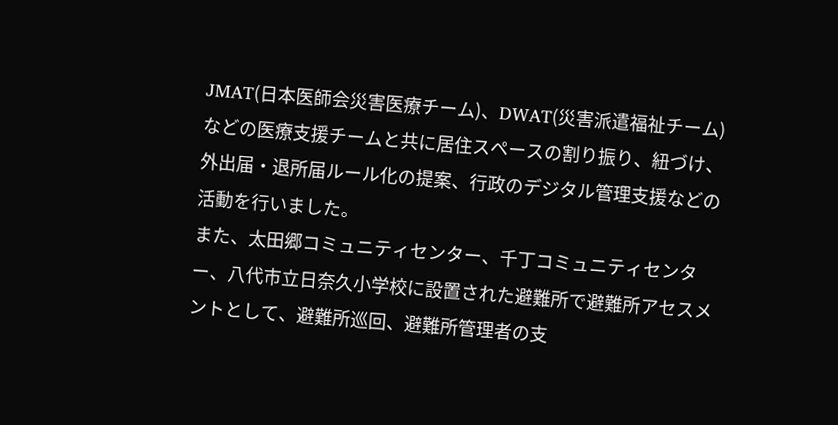JMAT(日本医師会災害医療チーム)、DWAT(災害派遣福祉チーム)などの医療支援チームと共に居住スペースの割り振り、紐づけ、外出届・退所届ルール化の提案、行政のデジタル管理支援などの活動を行いました。
また、太田郷コミュニティセンター、千丁コミュニティセンター、八代市立日奈久小学校に設置された避難所で避難所アセスメントとして、避難所巡回、避難所管理者の支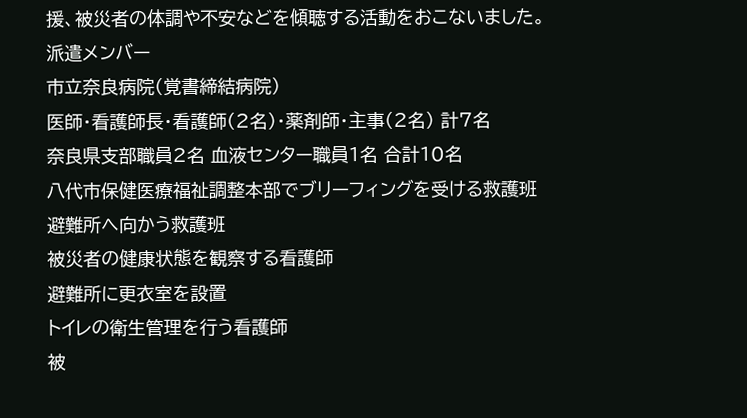援、被災者の体調や不安などを傾聴する活動をおこないました。
派遣メンバー
市立奈良病院(覚書締結病院)
医師・看護師長・看護師(2名)・薬剤師・主事(2名) 計7名
奈良県支部職員2名 血液センター職員1名 合計10名
八代市保健医療福祉調整本部でブリーフィングを受ける救護班
避難所へ向かう救護班
被災者の健康状態を観察する看護師
避難所に更衣室を設置
トイレの衛生管理を行う看護師
被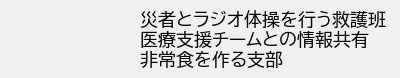災者とラジオ体操を行う救護班
医療支援チームとの情報共有
非常食を作る支部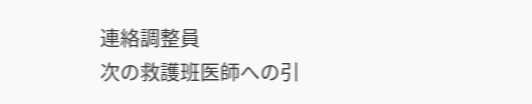連絡調整員
次の救護班医師への引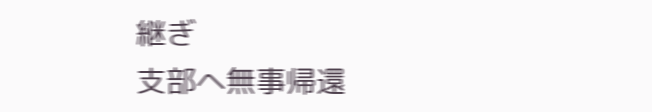継ぎ
支部へ無事帰還